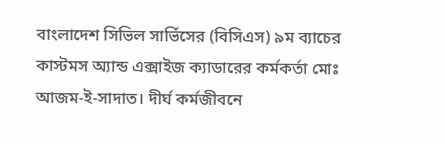বাংলাদেশ সিভিল সার্ভিসের (বিসিএস) ৯ম ব্যাচের কাস্টমস অ্যান্ড এক্সাইজ ক্যাডারের কর্মকর্তা মোঃ আজম-ই-সাদাত। দীর্ঘ কর্মজীবনে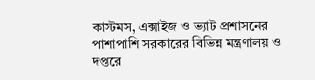কাস্টমস, এক্সাইজ ও ভ্যাট প্রশাসনের পাশাপাশি সরকারের বিভিন্ন মন্ত্রণালয় ও দপ্তরে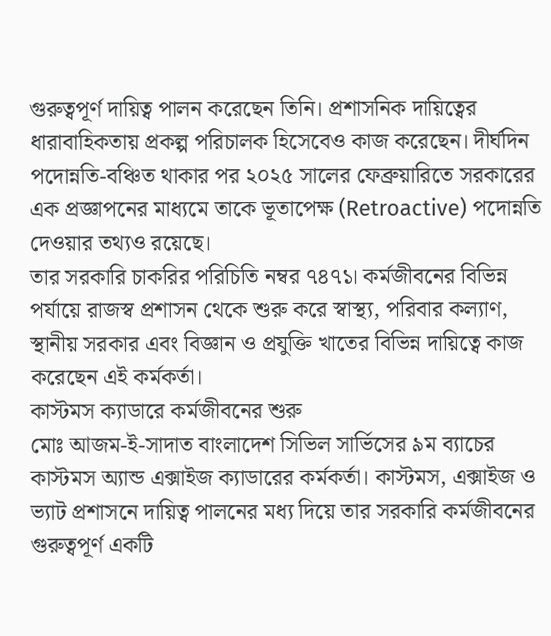গুরুত্বপূর্ণ দায়িত্ব পালন করেছেন তিনি। প্রশাসনিক দায়িত্বের ধারাবাহিকতায় প্রকল্প পরিচালক হিসেবেও কাজ করেছেন। দীর্ঘদিন পদোন্নতি-বঞ্চিত থাকার পর ২০২৫ সালের ফেব্রুয়ারিতে সরকারের এক প্রজ্ঞাপনের মাধ্যমে তাকে ভূতাপেক্ষ (Retroactive) পদোন্নতি দেওয়ার তথ্যও রয়েছে।
তার সরকারি চাকরির পরিচিতি নম্বর ৭৪৭১। কর্মজীবনের বিভিন্ন পর্যায়ে রাজস্ব প্রশাসন থেকে শুরু করে স্বাস্থ্য, পরিবার কল্যাণ, স্থানীয় সরকার এবং বিজ্ঞান ও প্রযুক্তি খাতের বিভিন্ন দায়িত্বে কাজ করেছেন এই কর্মকর্তা।
কাস্টমস ক্যাডারে কর্মজীবনের শুরু
মোঃ আজম-ই-সাদাত বাংলাদেশ সিভিল সার্ভিসের ৯ম ব্যাচের কাস্টমস অ্যান্ড এক্সাইজ ক্যাডারের কর্মকর্তা। কাস্টমস, এক্সাইজ ও ভ্যাট প্রশাসনে দায়িত্ব পালনের মধ্য দিয়ে তার সরকারি কর্মজীবনের গুরুত্বপূর্ণ একটি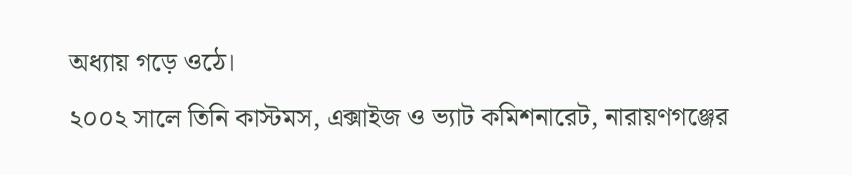অধ্যায় গড়ে ওঠে।
২০০২ সালে তিনি কাস্টমস, এক্সাইজ ও ভ্যাট কমিশনারেট, নারায়ণগঞ্জের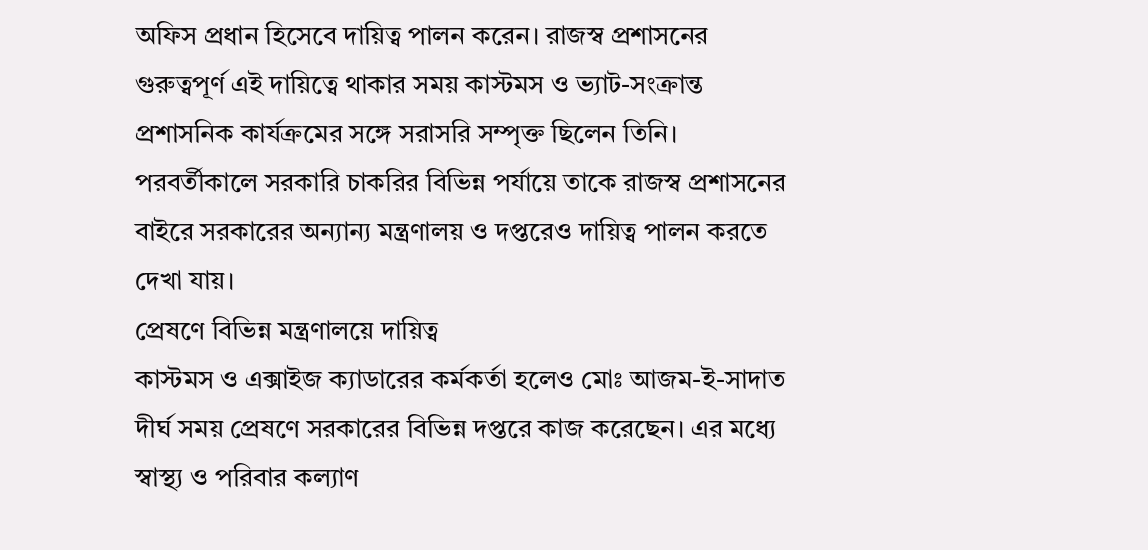অফিস প্রধান হিসেবে দায়িত্ব পালন করেন। রাজস্ব প্রশাসনের গুরুত্বপূর্ণ এই দায়িত্বে থাকার সময় কাস্টমস ও ভ্যাট-সংক্রান্ত প্রশাসনিক কার্যক্রমের সঙ্গে সরাসরি সম্পৃক্ত ছিলেন তিনি।
পরবর্তীকালে সরকারি চাকরির বিভিন্ন পর্যায়ে তাকে রাজস্ব প্রশাসনের বাইরে সরকারের অন্যান্য মন্ত্রণালয় ও দপ্তরেও দায়িত্ব পালন করতে দেখা যায়।
প্রেষণে বিভিন্ন মন্ত্রণালয়ে দায়িত্ব
কাস্টমস ও এক্সাইজ ক্যাডারের কর্মকর্তা হলেও মোঃ আজম-ই-সাদাত দীর্ঘ সময় প্রেষণে সরকারের বিভিন্ন দপ্তরে কাজ করেছেন। এর মধ্যে স্বাস্থ্য ও পরিবার কল্যাণ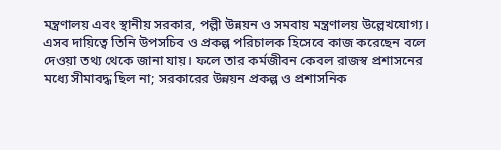মন্ত্রণালয় এবং স্থানীয় সরকার, পল্লী উন্নয়ন ও সমবায় মন্ত্রণালয় উল্লেখযোগ্য।
এসব দায়িত্বে তিনি উপসচিব ও প্রকল্প পরিচালক হিসেবে কাজ করেছেন বলে দেওয়া তথ্য থেকে জানা যায়। ফলে তার কর্মজীবন কেবল রাজস্ব প্রশাসনের মধ্যে সীমাবদ্ধ ছিল না; সরকারের উন্নয়ন প্রকল্প ও প্রশাসনিক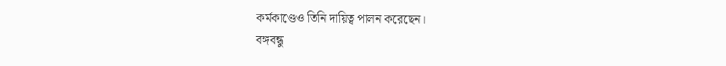কর্মকাণ্ডেও তিনি দায়িত্ব পালন করেছেন।
বঙ্গবন্ধু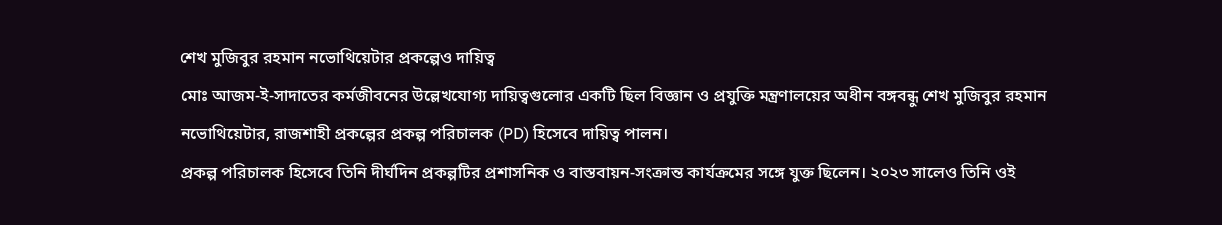শেখ মুজিবুর রহমান নভোথিয়েটার প্রকল্পেও দায়িত্ব
মোঃ আজম-ই-সাদাতের কর্মজীবনের উল্লেখযোগ্য দায়িত্বগুলোর একটি ছিল বিজ্ঞান ও প্রযুক্তি মন্ত্রণালয়ের অধীন বঙ্গবন্ধু শেখ মুজিবুর রহমান নভোথিয়েটার, রাজশাহী প্রকল্পের প্রকল্প পরিচালক (PD) হিসেবে দায়িত্ব পালন।
প্রকল্প পরিচালক হিসেবে তিনি দীর্ঘদিন প্রকল্পটির প্রশাসনিক ও বাস্তবায়ন-সংক্রান্ত কার্যক্রমের সঙ্গে যুক্ত ছিলেন। ২০২৩ সালেও তিনি ওই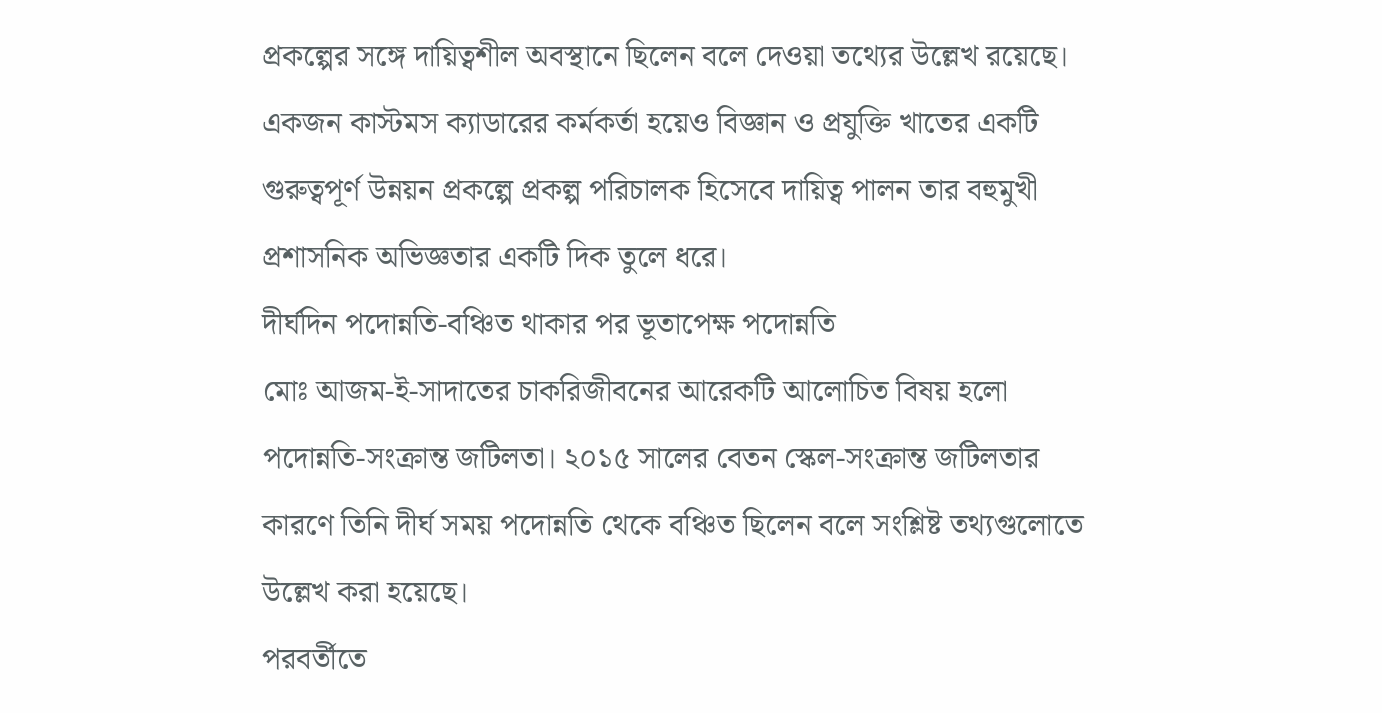প্রকল্পের সঙ্গে দায়িত্বশীল অবস্থানে ছিলেন বলে দেওয়া তথ্যের উল্লেখ রয়েছে।
একজন কাস্টমস ক্যাডারের কর্মকর্তা হয়েও বিজ্ঞান ও প্রযুক্তি খাতের একটি গুরুত্বপূর্ণ উন্নয়ন প্রকল্পে প্রকল্প পরিচালক হিসেবে দায়িত্ব পালন তার বহুমুখী প্রশাসনিক অভিজ্ঞতার একটি দিক তুলে ধরে।
দীর্ঘদিন পদোন্নতি-বঞ্চিত থাকার পর ভূতাপেক্ষ পদোন্নতি
মোঃ আজম-ই-সাদাতের চাকরিজীবনের আরেকটি আলোচিত বিষয় হলো পদোন্নতি-সংক্রান্ত জটিলতা। ২০১৫ সালের বেতন স্কেল-সংক্রান্ত জটিলতার কারণে তিনি দীর্ঘ সময় পদোন্নতি থেকে বঞ্চিত ছিলেন বলে সংশ্লিষ্ট তথ্যগুলোতে উল্লেখ করা হয়েছে।
পরবর্তীতে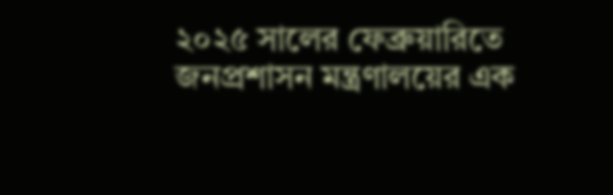২০২৫ সালের ফেব্রুয়ারিতে জনপ্রশাসন মন্ত্রণালয়ের এক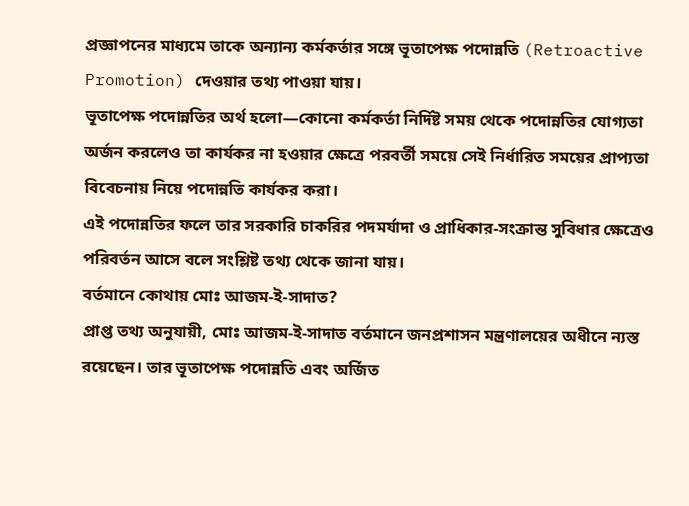প্রজ্ঞাপনের মাধ্যমে তাকে অন্যান্য কর্মকর্তার সঙ্গে ভূতাপেক্ষ পদোন্নতি (Retroactive Promotion) দেওয়ার তথ্য পাওয়া যায়।
ভূতাপেক্ষ পদোন্নতির অর্থ হলো—কোনো কর্মকর্তা নির্দিষ্ট সময় থেকে পদোন্নতির যোগ্যতা অর্জন করলেও তা কার্যকর না হওয়ার ক্ষেত্রে পরবর্তী সময়ে সেই নির্ধারিত সময়ের প্রাপ্যতা বিবেচনায় নিয়ে পদোন্নতি কার্যকর করা।
এই পদোন্নতির ফলে তার সরকারি চাকরির পদমর্যাদা ও প্রাধিকার-সংক্রান্ত সুবিধার ক্ষেত্রেও পরিবর্তন আসে বলে সংশ্লিষ্ট তথ্য থেকে জানা যায়।
বর্তমানে কোথায় মোঃ আজম-ই-সাদাত?
প্রাপ্ত তথ্য অনুযায়ী, মোঃ আজম-ই-সাদাত বর্তমানে জনপ্রশাসন মন্ত্রণালয়ের অধীনে ন্যস্ত রয়েছেন। তার ভূতাপেক্ষ পদোন্নতি এবং অর্জিত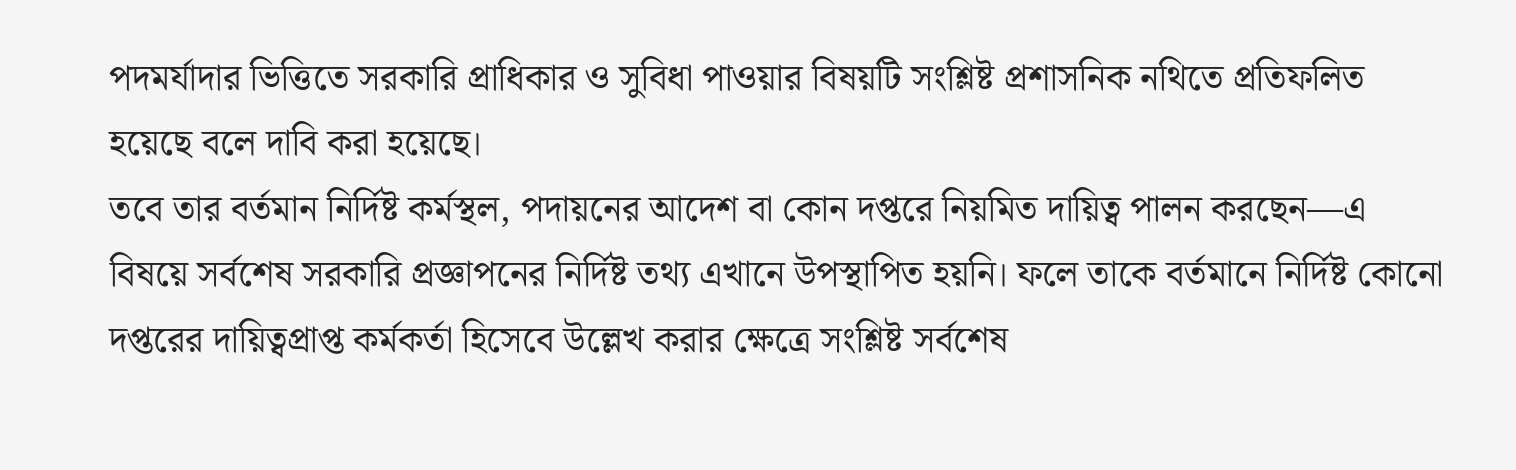পদমর্যাদার ভিত্তিতে সরকারি প্রাধিকার ও সুবিধা পাওয়ার বিষয়টি সংশ্লিষ্ট প্রশাসনিক নথিতে প্রতিফলিত হয়েছে বলে দাবি করা হয়েছে।
তবে তার বর্তমান নির্দিষ্ট কর্মস্থল, পদায়নের আদেশ বা কোন দপ্তরে নিয়মিত দায়িত্ব পালন করছেন—এ বিষয়ে সর্বশেষ সরকারি প্রজ্ঞাপনের নির্দিষ্ট তথ্য এখানে উপস্থাপিত হয়নি। ফলে তাকে বর্তমানে নির্দিষ্ট কোনো দপ্তরের দায়িত্বপ্রাপ্ত কর্মকর্তা হিসেবে উল্লেখ করার ক্ষেত্রে সংশ্লিষ্ট সর্বশেষ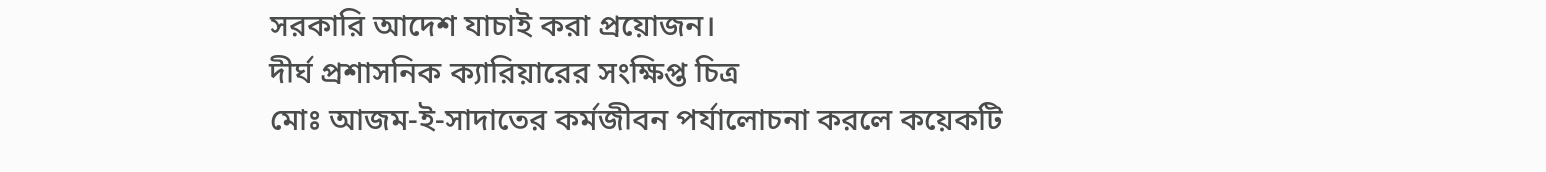সরকারি আদেশ যাচাই করা প্রয়োজন।
দীর্ঘ প্রশাসনিক ক্যারিয়ারের সংক্ষিপ্ত চিত্র
মোঃ আজম-ই-সাদাতের কর্মজীবন পর্যালোচনা করলে কয়েকটি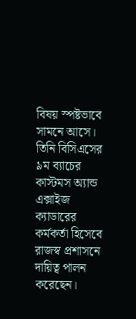বিষয় স্পষ্টভাবে সামনে আসে। তিনি বিসিএসের ৯ম ব্যাচের কাস্টমস অ্যান্ড এক্সাইজ ক্যাডারের কর্মকর্তা হিসেবে রাজস্ব প্রশাসনে দায়িত্ব পালন করেছেন।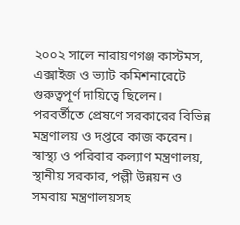২০০২ সালে নারায়ণগঞ্জ কাস্টমস, এক্সাইজ ও ভ্যাট কমিশনারেটে গুরুত্বপূর্ণ দায়িত্বে ছিলেন।
পরবর্তীতে প্রেষণে সরকারের বিভিন্ন মন্ত্রণালয় ও দপ্তরে কাজ করেন। স্বাস্থ্য ও পরিবার কল্যাণ মন্ত্রণালয়, স্থানীয় সরকার, পল্লী উন্নয়ন ও সমবায় মন্ত্রণালয়সহ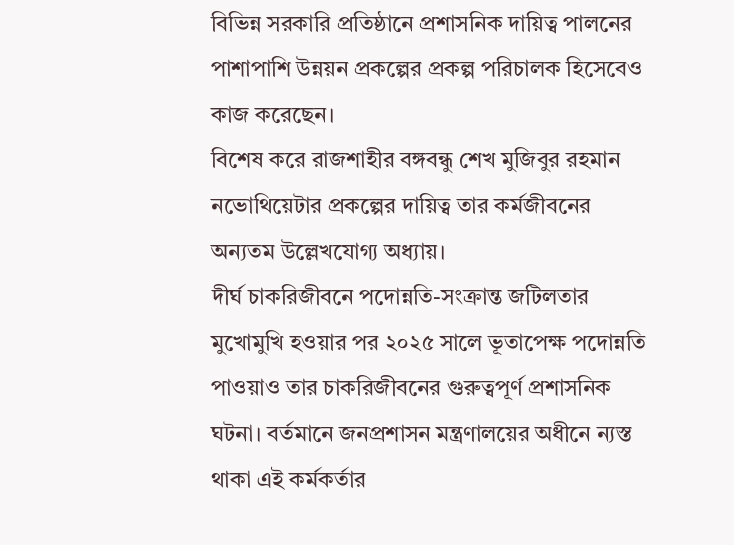বিভিন্ন সরকারি প্রতিষ্ঠানে প্রশাসনিক দায়িত্ব পালনের পাশাপাশি উন্নয়ন প্রকল্পের প্রকল্প পরিচালক হিসেবেও কাজ করেছেন।
বিশেষ করে রাজশাহীর বঙ্গবন্ধু শেখ মুজিবুর রহমান নভোথিয়েটার প্রকল্পের দায়িত্ব তার কর্মজীবনের অন্যতম উল্লেখযোগ্য অধ্যায়।
দীর্ঘ চাকরিজীবনে পদোন্নতি-সংক্রান্ত জটিলতার মুখোমুখি হওয়ার পর ২০২৫ সালে ভূতাপেক্ষ পদোন্নতি পাওয়াও তার চাকরিজীবনের গুরুত্বপূর্ণ প্রশাসনিক ঘটনা। বর্তমানে জনপ্রশাসন মন্ত্রণালয়ের অধীনে ন্যস্ত থাকা এই কর্মকর্তার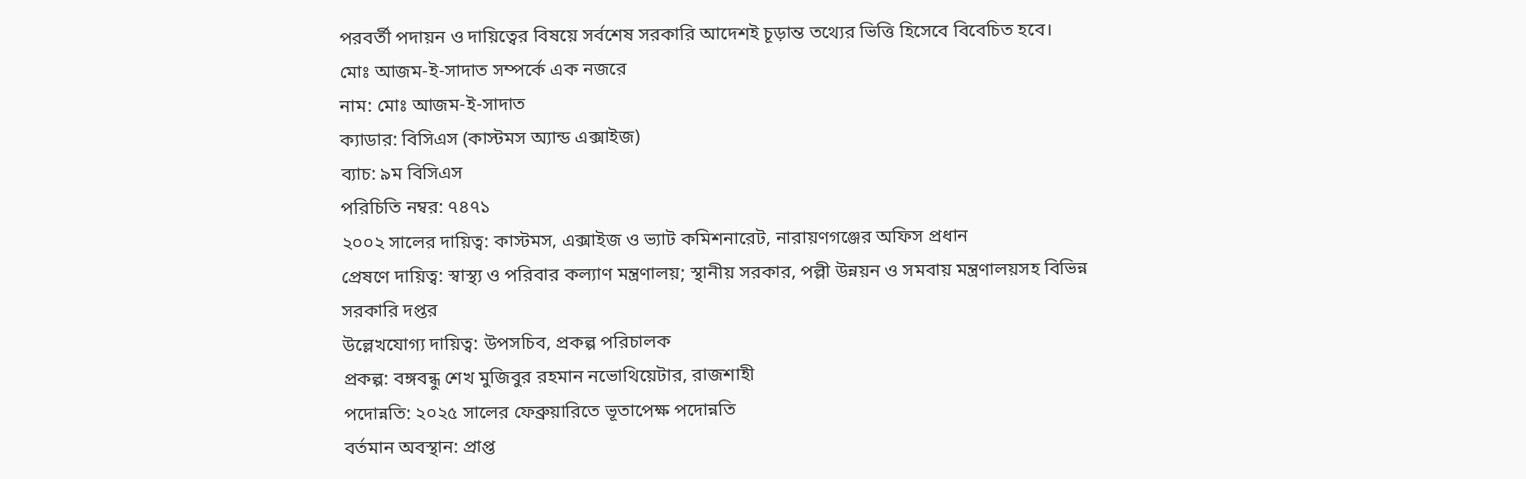পরবর্তী পদায়ন ও দায়িত্বের বিষয়ে সর্বশেষ সরকারি আদেশই চূড়ান্ত তথ্যের ভিত্তি হিসেবে বিবেচিত হবে।
মোঃ আজম-ই-সাদাত সম্পর্কে এক নজরে
নাম: মোঃ আজম-ই-সাদাত
ক্যাডার: বিসিএস (কাস্টমস অ্যান্ড এক্সাইজ)
ব্যাচ: ৯ম বিসিএস
পরিচিতি নম্বর: ৭৪৭১
২০০২ সালের দায়িত্ব: কাস্টমস, এক্সাইজ ও ভ্যাট কমিশনারেট, নারায়ণগঞ্জের অফিস প্রধান
প্রেষণে দায়িত্ব: স্বাস্থ্য ও পরিবার কল্যাণ মন্ত্রণালয়; স্থানীয় সরকার, পল্লী উন্নয়ন ও সমবায় মন্ত্রণালয়সহ বিভিন্ন সরকারি দপ্তর
উল্লেখযোগ্য দায়িত্ব: উপসচিব, প্রকল্প পরিচালক
প্রকল্প: বঙ্গবন্ধু শেখ মুজিবুর রহমান নভোথিয়েটার, রাজশাহী
পদোন্নতি: ২০২৫ সালের ফেব্রুয়ারিতে ভূতাপেক্ষ পদোন্নতি
বর্তমান অবস্থান: প্রাপ্ত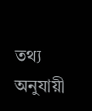তথ্য অনুযায়ী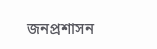জনপ্রশাসন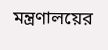মন্ত্রণালয়ের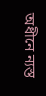অধীনে ন্যস্ত